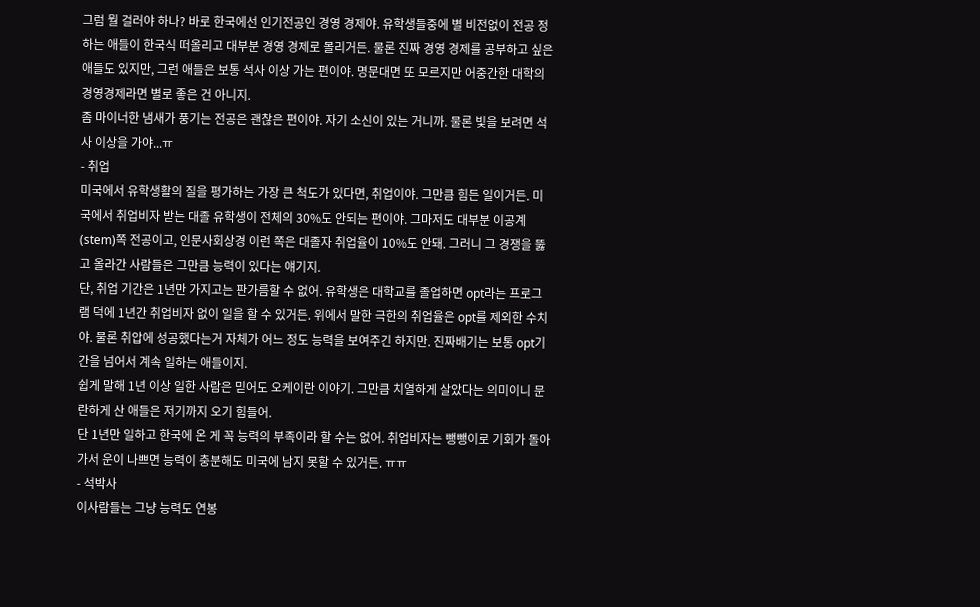그럼 뭘 걸러야 하나? 바로 한국에선 인기전공인 경영 경제야. 유학생들중에 별 비전없이 전공 정하는 애들이 한국식 떠올리고 대부분 경영 경제로 몰리거든. 물론 진짜 경영 경제를 공부하고 싶은 애들도 있지만, 그런 애들은 보통 석사 이상 가는 편이야. 명문대면 또 모르지만 어중간한 대학의 경영경제라면 별로 좋은 건 아니지.
좀 마이너한 냄새가 풍기는 전공은 괜찮은 편이야. 자기 소신이 있는 거니까. 물론 빛을 보려면 석사 이상을 가야...ㅠ
- 취업
미국에서 유학생활의 질을 평가하는 가장 큰 척도가 있다면, 취업이야. 그만큼 힘든 일이거든. 미국에서 취업비자 받는 대졸 유학생이 전체의 30%도 안되는 편이야. 그마저도 대부분 이공계(stem)쪽 전공이고, 인문사회상경 이런 쪽은 대졸자 취업율이 10%도 안돼. 그러니 그 경쟁을 뚫고 올라간 사람들은 그만큼 능력이 있다는 얘기지.
단, 취업 기간은 1년만 가지고는 판가름할 수 없어. 유학생은 대학교를 졸업하면 opt라는 프로그램 덕에 1년간 취업비자 없이 일을 할 수 있거든. 위에서 말한 극한의 취업율은 opt를 제외한 수치야. 물론 취압에 성공했다는거 자체가 어느 정도 능력을 보여주긴 하지만. 진짜배기는 보통 opt기간을 넘어서 계속 일하는 애들이지.
쉽게 말해 1년 이상 일한 사람은 믿어도 오케이란 이야기. 그만큼 치열하게 살았다는 의미이니 문란하게 산 애들은 저기까지 오기 힘들어.
단 1년만 일하고 한국에 온 게 꼭 능력의 부족이라 할 수는 없어. 취업비자는 뺑뺑이로 기회가 돌아가서 운이 나쁘면 능력이 충분해도 미국에 남지 못할 수 있거든. ㅠㅠ
- 석박사
이사람들는 그냥 능력도 연봉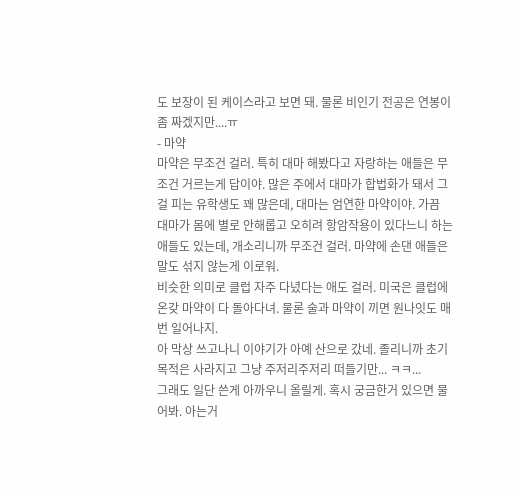도 보장이 된 케이스라고 보면 돼. 물론 비인기 전공은 연봉이 좀 짜겠지만....ㅠ
- 마약
마약은 무조건 걸러. 특히 대마 해봤다고 자랑하는 애들은 무조건 거르는게 답이야. 많은 주에서 대마가 합법화가 돼서 그걸 피는 유학생도 꽤 많은데, 대마는 엄연한 마약이야. 가끔 대마가 몸에 별로 안해롭고 오히려 항암작용이 있다느니 하는 애들도 있는데, 개소리니까 무조건 걸러. 마약에 손댄 애들은 말도 섞지 않는게 이로워.
비슷한 의미로 클럽 자주 다녔다는 애도 걸러. 미국은 클럽에 온갖 마약이 다 돌아다녀. 물론 술과 마약이 끼면 원나잇도 매번 일어나지.
아 막상 쓰고나니 이야기가 아예 산으로 갔네. 졸리니까 초기 목적은 사라지고 그냥 주저리주저리 떠들기만... ㅋㅋ...
그래도 일단 쓴게 아까우니 올릴게. 혹시 궁금한거 있으면 물어봐. 아는거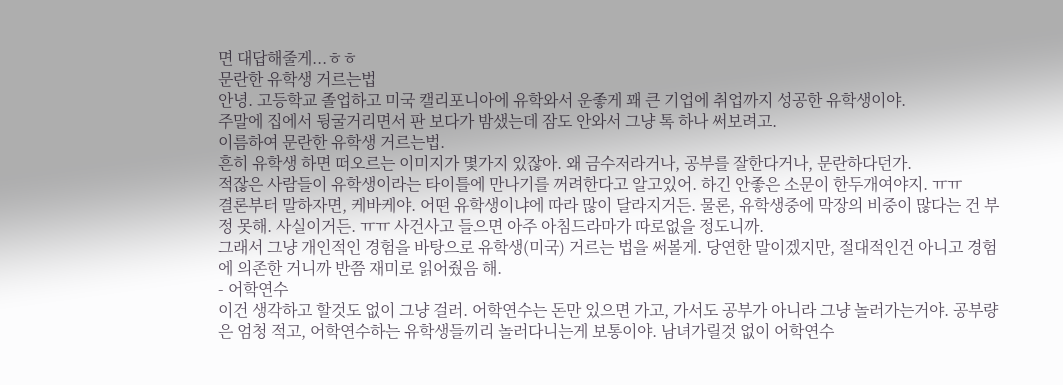면 대답해줄게...ㅎㅎ
문란한 유학생 거르는법
안녕. 고등학교 졸업하고 미국 캘리포니아에 유학와서 운좋게 꽤 큰 기업에 취업까지 성공한 유학생이야.
주말에 집에서 뒹굴거리면서 판 보다가 밤샜는데 잠도 안와서 그냥 톡 하나 써보려고.
이름하여 문란한 유학생 거르는법.
흔히 유학생 하면 떠오르는 이미지가 몇가지 있잖아. 왜 금수저라거나, 공부를 잘한다거나, 문란하다던가.
적잖은 사람들이 유학생이라는 타이틀에 만나기를 꺼려한다고 알고있어. 하긴 안좋은 소문이 한두개여야지. ㅠㅠ
결론부터 말하자면, 케바케야. 어떤 유학생이냐에 따라 많이 달라지거든. 물론, 유학생중에 막장의 비중이 많다는 건 부정 못해. 사실이거든. ㅠㅠ 사건사고 들으면 아주 아침드라마가 따로없을 정도니까.
그래서 그냥 개인적인 경험을 바탕으로 유학생(미국) 거르는 법을 써볼게. 당연한 말이겠지만, 절대적인건 아니고 경험에 의존한 거니까 반쯤 재미로 읽어줬음 해.
- 어학연수
이건 생각하고 할것도 없이 그냥 걸러. 어학연수는 돈만 있으면 가고, 가서도 공부가 아니라 그냥 놀러가는거야. 공부량은 엄청 적고, 어학연수하는 유학생들끼리 놀러다니는게 보통이야. 남녀가릴것 없이 어학연수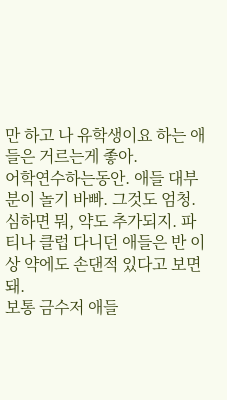만 하고 나 유학생이요 하는 애들은 거르는게 좋아.
어학연수하는동안. 애들 대부분이 놀기 바빠. 그것도 엄청. 심하면 뭐, 약도 추가되지. 파티나 클럽 다니던 애들은 반 이상 약에도 손댄적 있다고 보면 돼.
보통 금수저 애들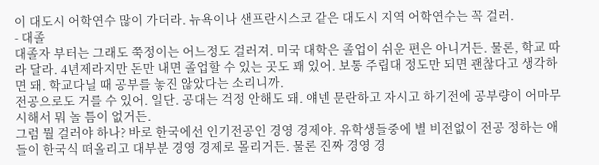이 대도시 어학연수 많이 가더라. 뉴욕이나 샌프란시스코 같은 대도시 지역 어학연수는 꼭 걸러.
- 대졸
대졸자 부터는 그래도 쭉정이는 어느정도 걸러져. 미국 대학은 졸업이 쉬운 편은 아니거든. 물론, 학교 따라 달라. 4년제라지만 돈만 내면 졸업할 수 있는 곳도 꽤 있어. 보통 주립대 정도만 되면 괜찮다고 생각하면 돼. 학교다닐 때 공부를 놓진 않았다는 소리니까.
전공으로도 거를 수 있어. 일단. 공대는 걱정 안해도 돼. 얘넨 문란하고 자시고 하기전에 공부량이 어마무시해서 뭐 놀 틈이 없거든.
그럼 뭘 걸러야 하나? 바로 한국에선 인기전공인 경영 경제야. 유학생들중에 별 비전없이 전공 정하는 애들이 한국식 떠올리고 대부분 경영 경제로 몰리거든. 물론 진짜 경영 경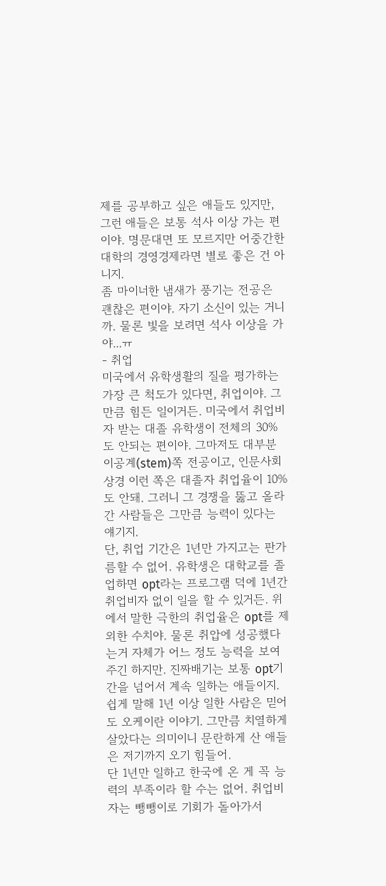제를 공부하고 싶은 애들도 있지만, 그런 애들은 보통 석사 이상 가는 편이야. 명문대면 또 모르지만 어중간한 대학의 경영경제라면 별로 좋은 건 아니지.
좀 마이너한 냄새가 풍기는 전공은 괜찮은 편이야. 자기 소신이 있는 거니까. 물론 빛을 보려면 석사 이상을 가야...ㅠ
- 취업
미국에서 유학생활의 질을 평가하는 가장 큰 척도가 있다면, 취업이야. 그만큼 힘든 일이거든. 미국에서 취업비자 받는 대졸 유학생이 전체의 30%도 안되는 편이야. 그마저도 대부분 이공계(stem)쪽 전공이고, 인문사회상경 이런 쪽은 대졸자 취업율이 10%도 안돼. 그러니 그 경쟁을 뚫고 올라간 사람들은 그만큼 능력이 있다는 얘기지.
단, 취업 기간은 1년만 가지고는 판가름할 수 없어. 유학생은 대학교를 졸업하면 opt라는 프로그램 덕에 1년간 취업비자 없이 일을 할 수 있거든. 위에서 말한 극한의 취업율은 opt를 제외한 수치야. 물론 취압에 성공했다는거 자체가 어느 정도 능력을 보여주긴 하지만. 진짜배기는 보통 opt기간을 넘어서 계속 일하는 애들이지.
쉽게 말해 1년 이상 일한 사람은 믿어도 오케이란 이야기. 그만큼 치열하게 살았다는 의미이니 문란하게 산 애들은 저기까지 오기 힘들어.
단 1년만 일하고 한국에 온 게 꼭 능력의 부족이라 할 수는 없어. 취업비자는 뺑뺑이로 기회가 돌아가서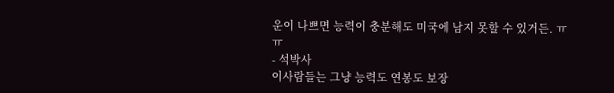운이 나쁘면 능력이 충분해도 미국에 남지 못할 수 있거든. ㅠㅠ
- 석박사
이사람들는 그냥 능력도 연봉도 보장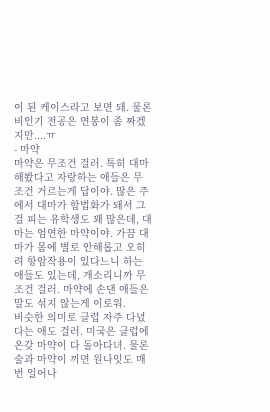이 된 케이스라고 보면 돼. 물론 비인기 전공은 연봉이 좀 짜겠지만....ㅠ
- 마약
마약은 무조건 걸러. 특히 대마 해봤다고 자랑하는 애들은 무조건 거르는게 답이야. 많은 주에서 대마가 합법화가 돼서 그걸 피는 유학생도 꽤 많은데, 대마는 엄연한 마약이야. 가끔 대마가 몸에 별로 안해롭고 오히려 항암작용이 있다느니 하는 애들도 있는데, 개소리니까 무조건 걸러. 마약에 손댄 애들은 말도 섞지 않는게 이로워.
비슷한 의미로 클럽 자주 다녔다는 애도 걸러. 미국은 클럽에 온갖 마약이 다 돌아다녀. 물론 술과 마약이 끼면 원나잇도 매번 일어나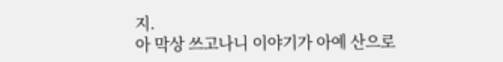지.
아 막상 쓰고나니 이야기가 아예 산으로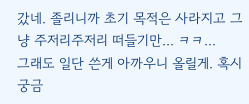갔네. 졸리니까 초기 목적은 사라지고 그냥 주저리주저리 떠들기만... ㅋㅋ...
그래도 일단 쓴게 아까우니 올릴게. 혹시 궁금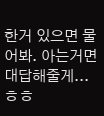한거 있으면 물어봐. 아는거면 대답해줄게...ㅎㅎ